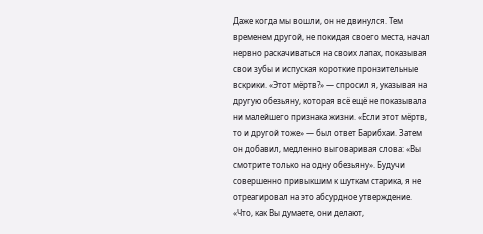Даже когда мы вошли, он не двинулся. Тем временем другой, не покидая своего места, начал нервно раскачиваться на своих лапах, показывая свои зубы и испуская короткие пронзительные вскрики. «Этот мёртв?» — спросил я, указывая на другую обезьяну, которая всё ещё не показывала ни малейшего признака жизни. «Если этот мёртв, то и другой тоже» — был ответ Барибхаи. Затем он добавил, медленно выговаривая слова: «Вы смотрите только на одну обезьяну». Будучи совершенно привыкшим к шуткам старика, я не отреагировал на это абсурдное утверждение. «Что, как Вы думаете, они делают,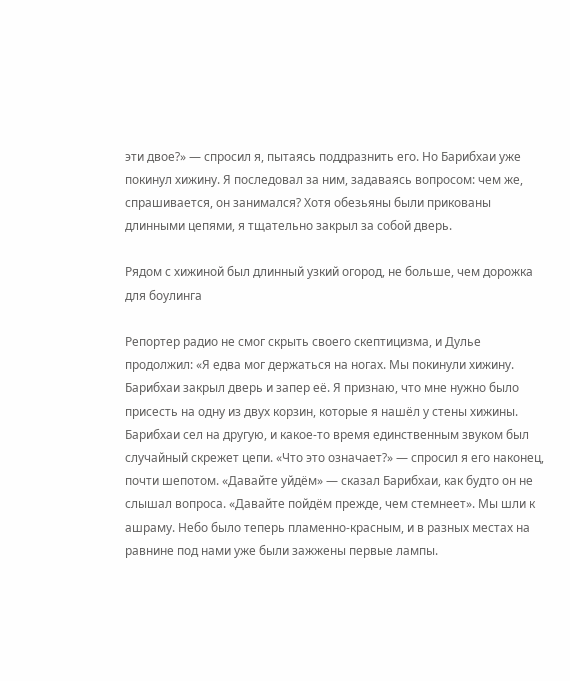эти двое?» — спросил я, пытаясь поддразнить его. Но Барибхаи уже покинул хижину. Я последовал за ним, задаваясь вопросом: чем же, спрашивается, он занимался? Хотя обезьяны были прикованы длинными цепями, я тщательно закрыл за собой дверь.

Рядом с хижиной был длинный узкий огород, не больше, чем дорожка для боулинга

Репортер радио не смог скрыть своего скептицизма, и Дулье продолжил: «Я едва мог держаться на ногах. Мы покинули хижину. Барибхаи закрыл дверь и запер её. Я признаю, что мне нужно было присесть на одну из двух корзин, которые я нашёл у стены хижины. Барибхаи сел на другую, и какое-то время единственным звуком был случайный скрежет цепи. «Что это означает?» — спросил я его наконец, почти шепотом. «Давайте уйдём» — сказал Барибхаи, как будто он не слышал вопроса. «Давайте пойдём прежде, чем стемнеет». Мы шли к ашраму. Небо было теперь пламенно-красным, и в разных местах на равнине под нами уже были зажжены первые лампы.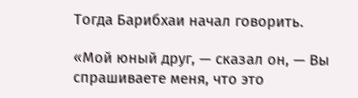Тогда Барибхаи начал говорить.

«Мой юный друг, — сказал он, — Вы спрашиваете меня, что это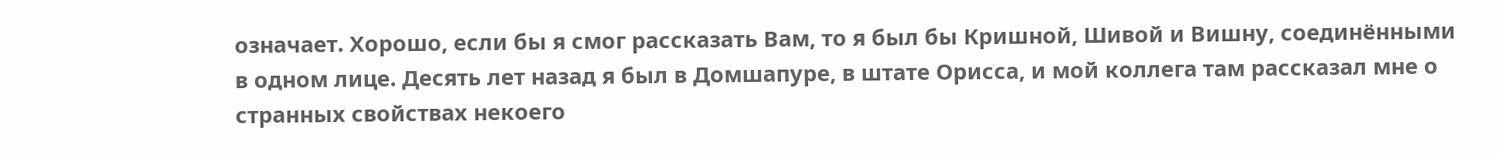означает. Хорошо, если бы я смог рассказать Вам, то я был бы Кришной, Шивой и Вишну, соединёнными в одном лице. Десять лет назад я был в Домшапуре, в штате Орисса, и мой коллега там рассказал мне о странных свойствах некоего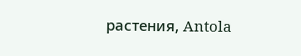растения, Antola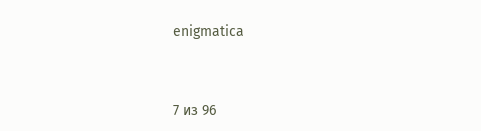enigmatica



7 из 96